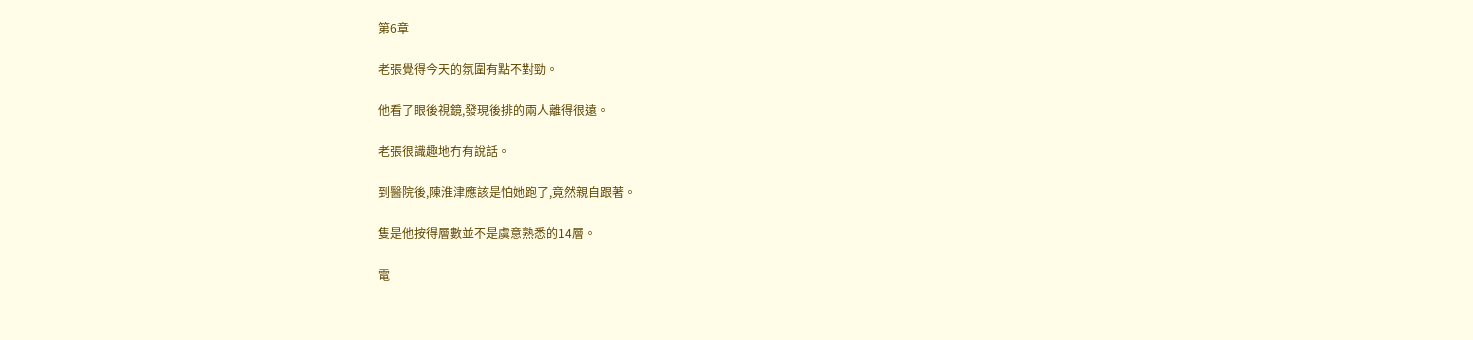第6章

老張覺得今天的氛圍有點不對勁。

他看了眼後視鏡,發現後排的兩人離得很遠。

老張很識趣地冇有說話。

到醫院後,陳淮津應該是怕她跑了,竟然親自跟著。

隻是他按得層數並不是虞意熟悉的14層。

電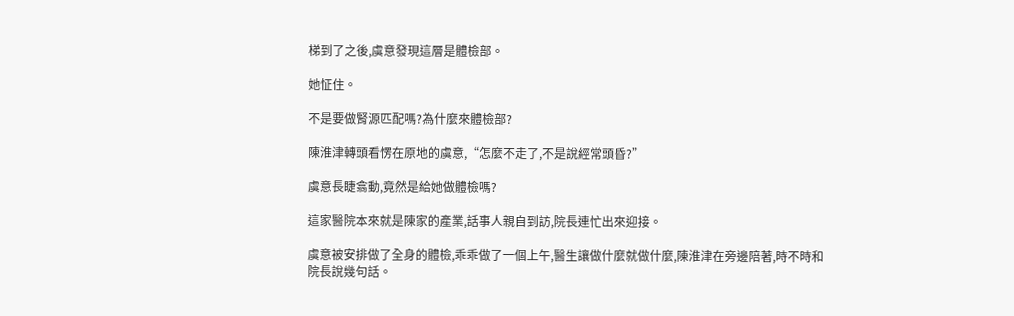梯到了之後,虞意發現這層是體檢部。

她怔住。

不是要做腎源匹配嗎?為什麼來體檢部?

陳淮津轉頭看愣在原地的虞意,“怎麼不走了,不是說經常頭昏?”

虞意長睫翕動,竟然是給她做體檢嗎?

這家醫院本來就是陳家的產業,話事人親自到訪,院長連忙出來迎接。

虞意被安排做了全身的體檢,乖乖做了一個上午,醫生讓做什麼就做什麼,陳淮津在旁邊陪著,時不時和院長說幾句話。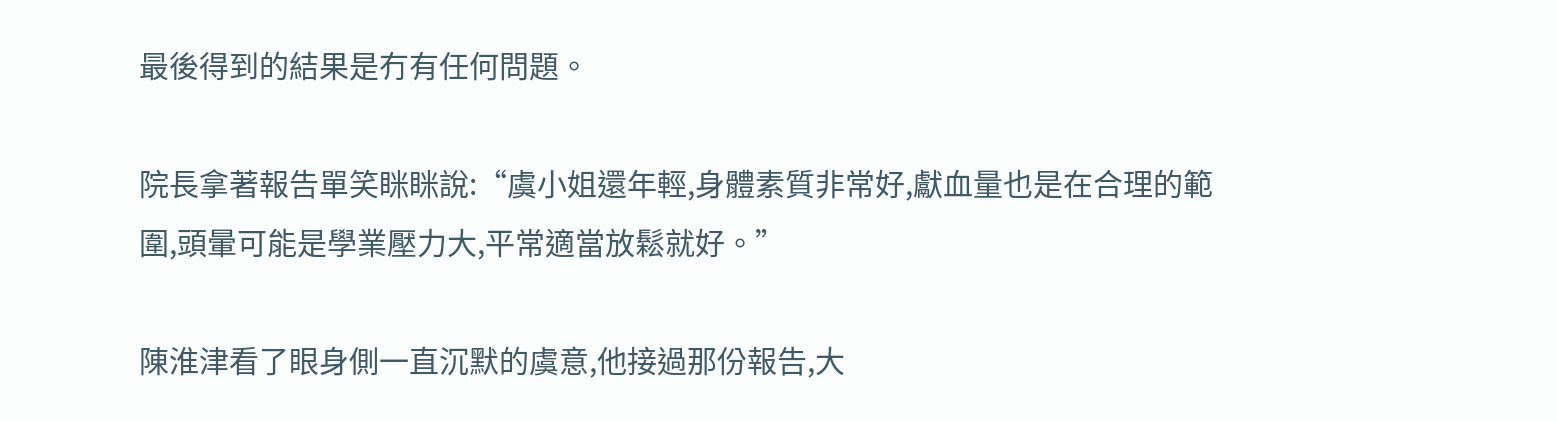最後得到的結果是冇有任何問題。

院長拿著報告單笑眯眯說:“虞小姐還年輕,身體素質非常好,獻血量也是在合理的範圍,頭暈可能是學業壓力大,平常適當放鬆就好。”

陳淮津看了眼身側一直沉默的虞意,他接過那份報告,大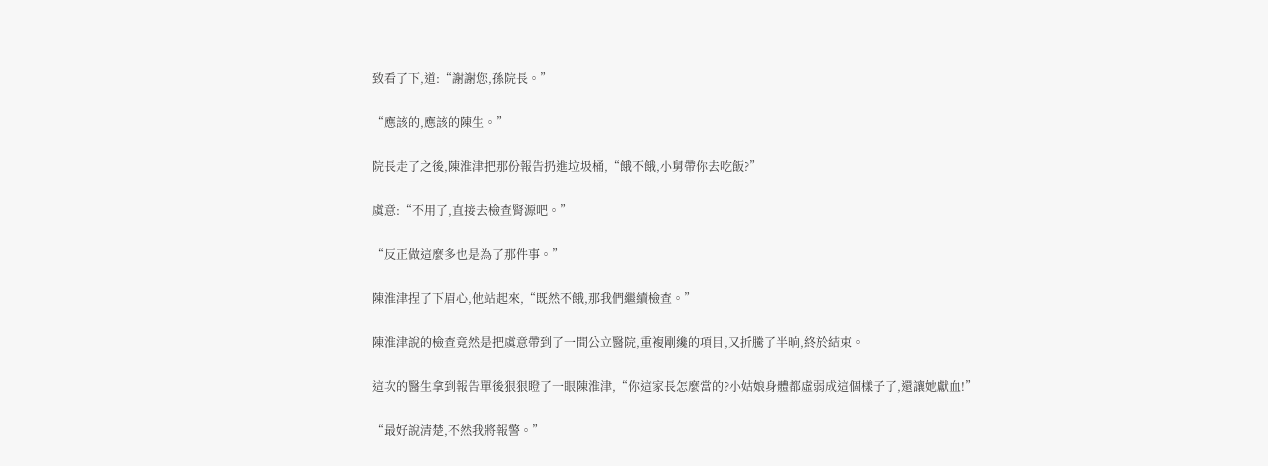致看了下,道:“謝謝您,孫院長。”

“應該的,應該的陳生。”

院長走了之後,陳淮津把那份報告扔進垃圾桶,“餓不餓,小舅帶你去吃飯?”

虞意:“不用了,直接去檢查腎源吧。”

“反正做這麼多也是為了那件事。”

陳淮津捏了下眉心,他站起來,“既然不餓,那我們繼續檢查。”

陳淮津說的檢查竟然是把虞意帶到了一間公立醫院,重複剛纔的項目,又折騰了半晌,終於結束。

這次的醫生拿到報告單後狠狠瞪了一眼陳淮津,“你這家長怎麼當的?小姑娘身體都虛弱成這個樣子了,還讓她獻血!”

“最好說清楚,不然我將報警。”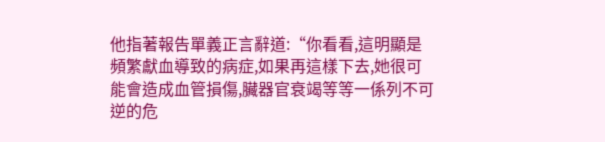他指著報告單義正言辭道:“你看看,這明顯是頻繁獻血導致的病症,如果再這樣下去,她很可能會造成血管損傷,臟器官衰竭等等一係列不可逆的危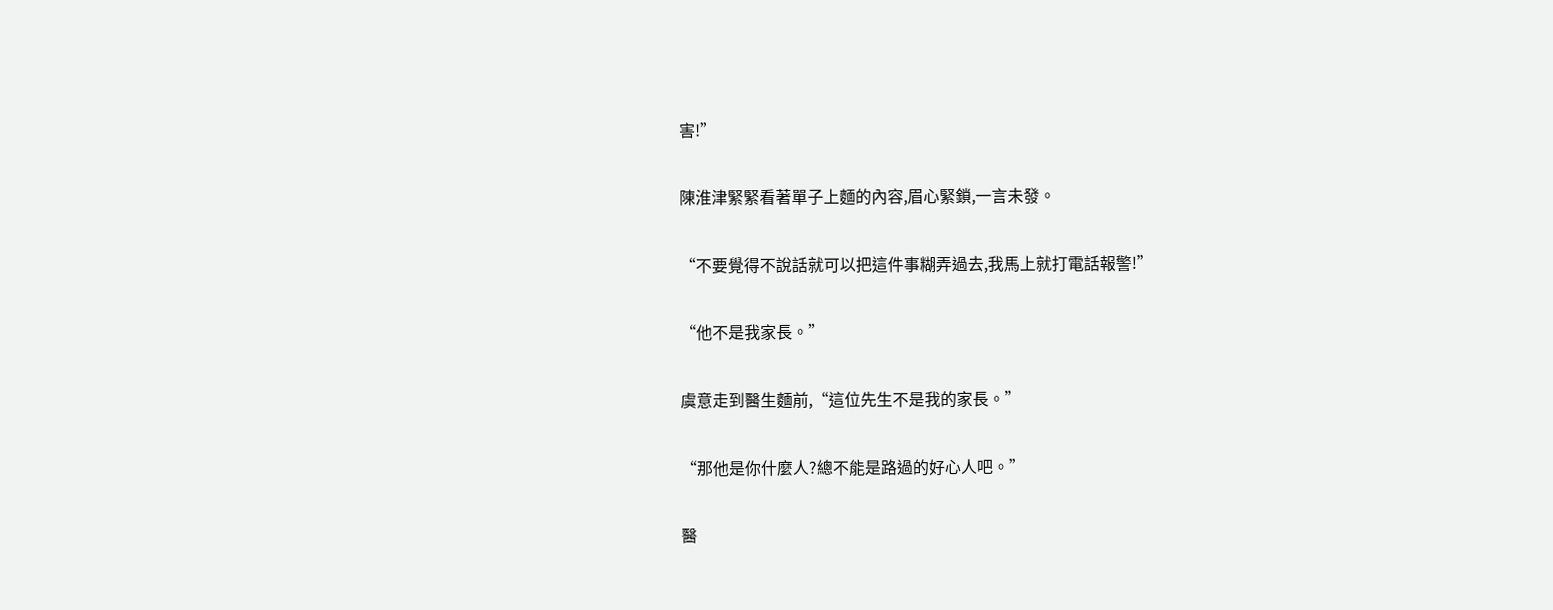害!”

陳淮津緊緊看著單子上麵的內容,眉心緊鎖,一言未發。

“不要覺得不說話就可以把這件事糊弄過去,我馬上就打電話報警!”

“他不是我家長。”

虞意走到醫生麵前,“這位先生不是我的家長。”

“那他是你什麼人?總不能是路過的好心人吧。”

醫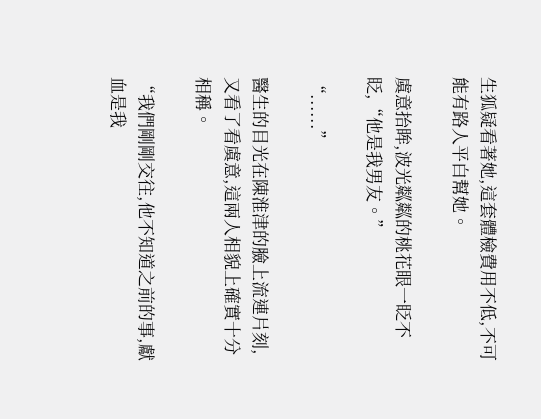生狐疑看著她,這套體檢費用不低,不可能有路人平白幫她。

虞意抬眸,波光粼粼的桃花眼一眨不眨,“他是我男友。”

“......”

醫生的目光在陳淮津的臉上流連片刻,又看了看虞意,這兩人相貌上確實十分相稱。

“我們剛剛交往,他不知道之前的事,獻血是我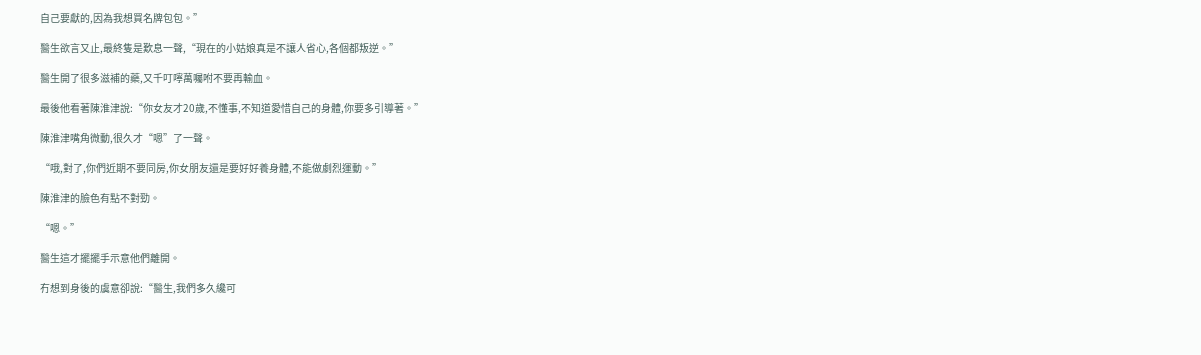自己要獻的,因為我想買名牌包包。”

醫生欲言又止,最終隻是歎息一聲,“現在的小姑娘真是不讓人省心,各個都叛逆。”

醫生開了很多滋補的藥,又千叮嚀萬囑咐不要再輸血。

最後他看著陳淮津說:“你女友才20歲,不懂事,不知道愛惜自己的身體,你要多引導著。”

陳淮津嘴角微動,很久才“嗯”了一聲。

“哦,對了,你們近期不要同房,你女朋友還是要好好養身體,不能做劇烈運動。”

陳淮津的臉色有點不對勁。

“嗯。”

醫生這才擺擺手示意他們離開。

冇想到身後的虞意卻說:“醫生,我們多久纔可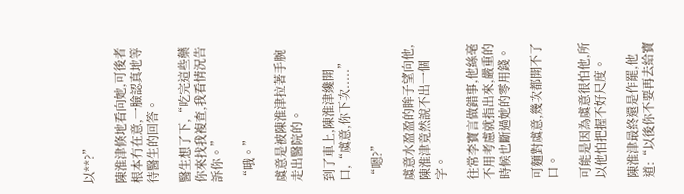以**?”

陳淮津倏地看向她,可後者根本冇在意,一臉認真地等待醫生的回答。

醫生想了下,“吃完這些藥你來找我複查,我看情況告訴你。”

“哦。”

虞意是被陳淮津拉著手腕走出醫院的。

到了車上,陳淮津纔開口,“虞意,你下次.....”

“嗯?”

虞意水盈盈的眸子望向他,陳淮津竟然說不出一個字。

往常李寶言做錯事,他絲毫不用考慮就指出來,嚴重的時候也斷過她的零用錢。

可麵對虞意,幾次都開不了口。

可能是因為虞意很怕他,所以他怕把握不好尺度。

陳淮津最終還是作罷,他道:“以後你不要再去給寶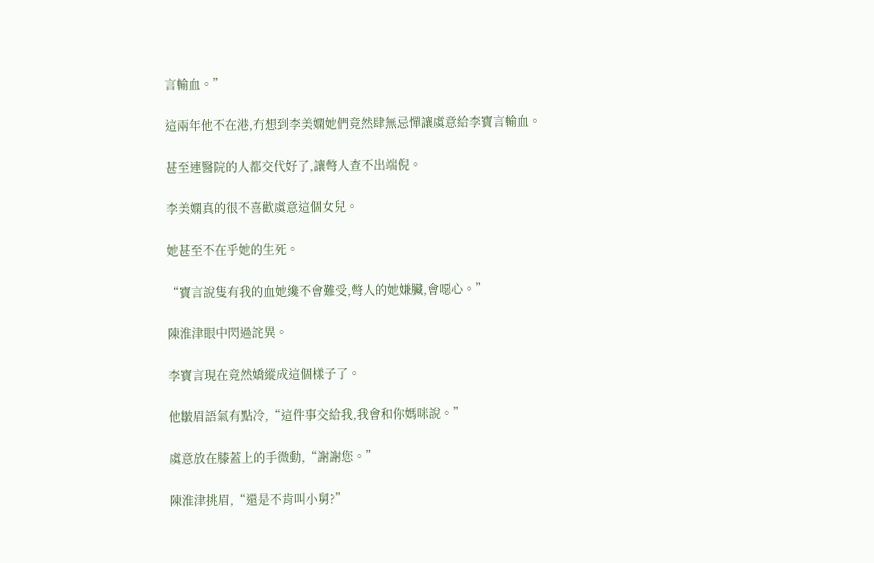言輸血。”

這兩年他不在港,冇想到李美嫻她們竟然肆無忌憚讓虞意給李寶言輸血。

甚至連醫院的人都交代好了,讓彆人查不出端倪。

李美嫻真的很不喜歡虞意這個女兒。

她甚至不在乎她的生死。

“寶言說隻有我的血她纔不會難受,彆人的她嫌臟,會噁心。”

陳淮津眼中閃過詫異。

李寶言現在竟然嬌縱成這個樣子了。

他皺眉語氣有點冷,“這件事交給我,我會和你媽咪說。”

虞意放在膝蓋上的手微動,“謝謝您。”

陳淮津挑眉,“還是不肯叫小舅?”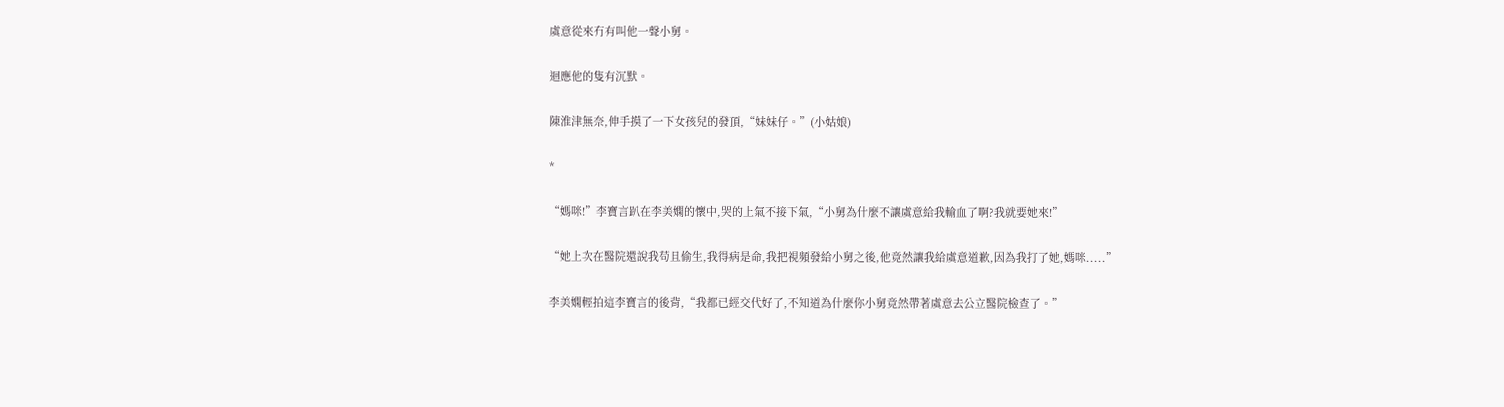虞意從來冇有叫他一聲小舅。

迴應他的隻有沉默。

陳淮津無奈,伸手摸了一下女孩兒的發頂,“妹妹仔。”(小姑娘)

*

“媽咪!”李寶言趴在李美嫻的懷中,哭的上氣不接下氣,“小舅為什麼不讓虞意給我輸血了啊?我就要她來!”

“她上次在醫院還說我苟且偷生,我得病是命,我把視頻發給小舅之後,他竟然讓我給虞意道歉,因為我打了她,媽咪.....”

李美嫻輕拍這李寶言的後背,“我都已經交代好了,不知道為什麼你小舅竟然帶著虞意去公立醫院檢查了。”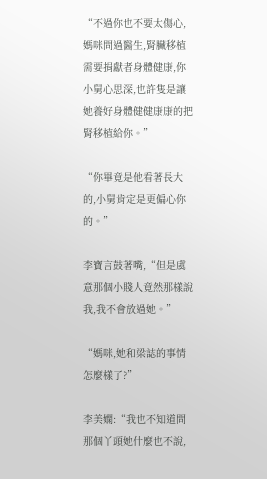“不過你也不要太傷心,媽咪問過醫生,腎臟移植需要捐獻者身體健康,你小舅心思深,也許隻是讓她養好身體健健康康的把腎移植給你。”

“你畢竟是他看著長大的,小舅肯定是更偏心你的。”

李寶言鼓著嘴,“但是虞意那個小賤人竟然那樣說我,我不會放過她。”

“媽咪,她和梁誌的事情怎麼樣了?”

李美嫻:“我也不知道問那個丫頭她什麼也不說,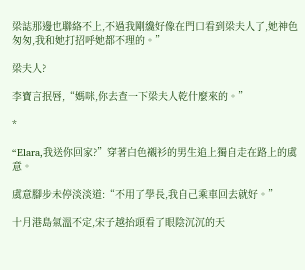梁誌那邊也聯絡不上,不過我剛纔好像在門口看到梁夫人了,她神色匆匆,我和她打招呼她都不理的。”

梁夫人?

李寶言抿唇,“媽咪,你去查一下梁夫人乾什麼來的。”

*

“Elara,我送你回家?”穿著白色襯衫的男生追上獨自走在路上的虞意。

虞意腳步未停淡淡道:“不用了學長,我自己乘車回去就好。”

十月港島氣溫不定,宋子越抬頭看了眼陰沉沉的天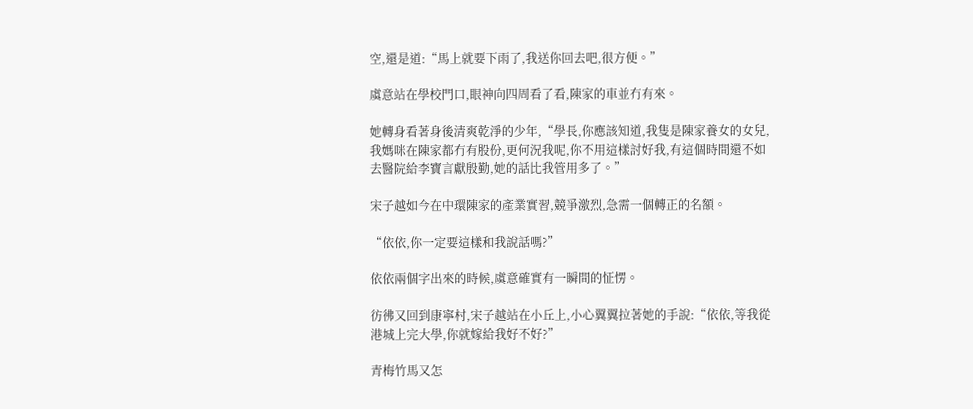空,還是道:“馬上就要下雨了,我送你回去吧,很方便。”

虞意站在學校門口,眼神向四周看了看,陳家的車並冇有來。

她轉身看著身後清爽乾淨的少年,“學長,你應該知道,我隻是陳家養女的女兒,我媽咪在陳家都冇有股份,更何況我呢,你不用這樣討好我,有這個時間還不如去醫院給李寶言獻殷勤,她的話比我管用多了。”

宋子越如今在中環陳家的產業實習,競爭激烈,急需一個轉正的名額。

“依依,你一定要這樣和我說話嗎?”

依依兩個字出來的時候,虞意確實有一瞬間的怔愣。

彷彿又回到康寧村,宋子越站在小丘上,小心翼翼拉著她的手說:“依依,等我從港城上完大學,你就嫁給我好不好?”

青梅竹馬又怎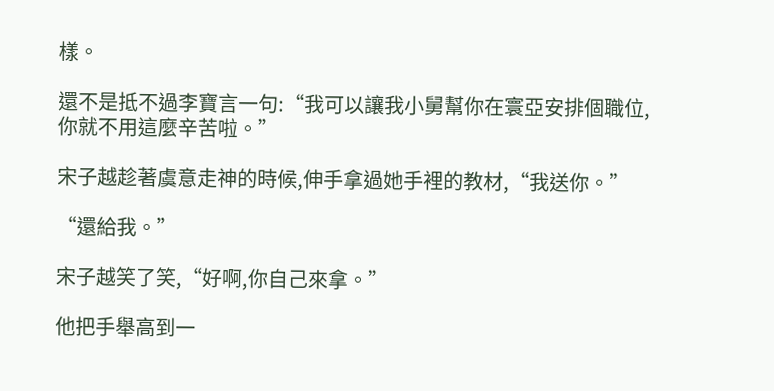樣。

還不是抵不過李寶言一句:“我可以讓我小舅幫你在寰亞安排個職位,你就不用這麼辛苦啦。”

宋子越趁著虞意走神的時候,伸手拿過她手裡的教材,“我送你。”

“還給我。”

宋子越笑了笑,“好啊,你自己來拿。”

他把手舉高到一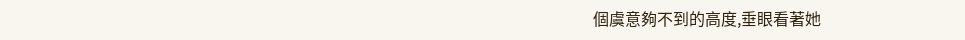個虞意夠不到的高度,垂眼看著她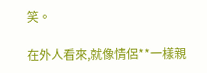笑。

在外人看來,就像情侶**一樣親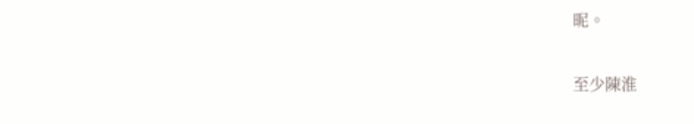昵。

至少陳淮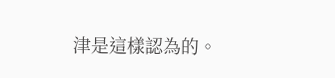津是這樣認為的。